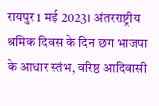रायपुर 1 मई 2023। अंतरराष्ट्रीय श्रमिक दिवस के दिन छग भाजपा के आधार स्तंभ, वरिष्ठ आदिवासी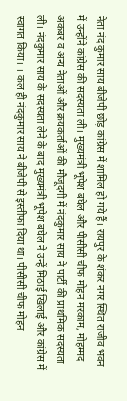नेता नंद कुमार साय बीजेपी छोड़ कांग्रेस में शामिल हो गये हैं। रायपुर के शंकर नगर स्थित राजीव भवन में उन्होंने कांग्रेस की सदस्यता ली। मुख्यमंत्री भूपेश बघेल और पीसीसी चीफ मोहन मरकाम, मोहम्मद अकबर व अन्य नेताओं और क्रयकर्ताओं की मौजूदगी में नंदकुमार साय ने पार्टी की प्राथमिक सदस्यता ली। नंदकुमार साय के सदस्यता लेने के बाद मुख्यमंत्री भूपेश बघेल ने उन्हें मिठाई खिलाई और कांग्रेस में स्वागत किया। । कल ही नंदकुमार साय ने बीजेपी से इस्तीफा दिया था। पीसीसी चीफ मोहन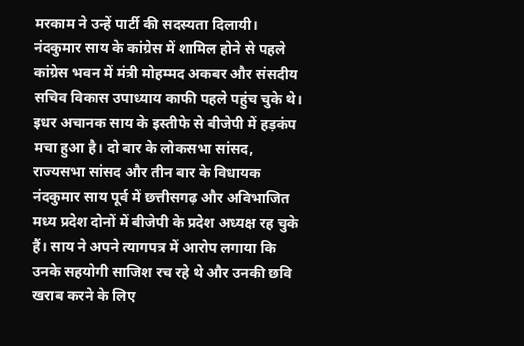मरकाम ने उन्हें पार्टी की सदस्यता दिलायी। नंदकुमार साय के कांग्रेस में शामिल होने से पहले कांग्रेस भवन में मंत्री मोहम्मद अकबर और संसदीय सचिव विकास उपाध्याय काफी पहले पहुंच चुके थे। इधर अचानक साय के इस्तीफे से बीजेपी में हड़कंप मचा हुआ है। दो बार के लोकसभा सांसद, राज्यसभा सांसद और तीन बार के विधायक नंदकुमार साय पूर्व में छत्तीसगढ़ और अविभाजित मध्य प्रदेश दोनों में बीजेपी के प्रदेश अध्यक्ष रह चुके हैं। साय ने अपने त्यागपत्र में आरोप लगाया कि उनके सहयोगी साजिश रच रहे थे और उनकी छवि खराब करने के लिए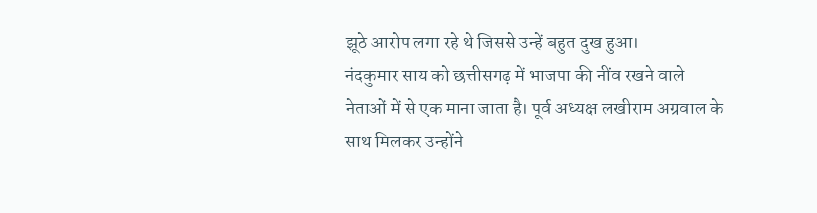झूठे आरोप लगा रहे थे जिससे उन्हें बहुत दुख हुआ।
नंदकुमार साय को छत्तीसगढ़ में भाजपा की नींव रखने वाले नेताओं में से एक माना जाता है। पूर्व अध्यक्ष लखीराम अग्रवाल के साथ मिलकर उन्होंने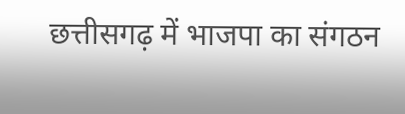छत्तीसगढ़ में भाजपा का संगठन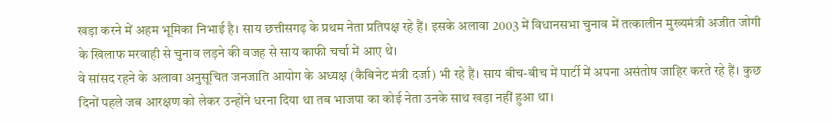खड़ा करने में अहम भूमिका निभाई है। साय छत्तीसगढ़ के प्रथम नेता प्रतिपक्ष रहे हैं। इसके अलावा 2003 में विधानसभा चुनाव में तत्कालीन मुख्यमंत्री अजीत जोगी के खिलाफ मरवाही से चुनाव लड़ने की वजह से साय काफी चर्चा में आए थे।
वे सांसद रहने के अलावा अनुसूचित जनजाति आयोग के अध्यक्ष (कैबिनेट मंत्री दर्जा) भी रहे हैं। साय बीच-बीच में पार्टी में अपना असंतोष जाहिर करते रहे हैं। कुछ दिनों पहले जब आरक्षण को लेकर उन्होंने धरना दिया था तब भाजपा का कोई नेता उनके साथ खड़ा नहीं हुआ था।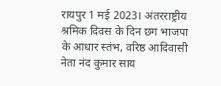रायपुर 1 मई 2023। अंतरराष्ट्रीय श्रमिक दिवस के दिन छग भाजपा के आधार स्तंभ, वरिष्ठ आदिवासी नेता नंद कुमार साय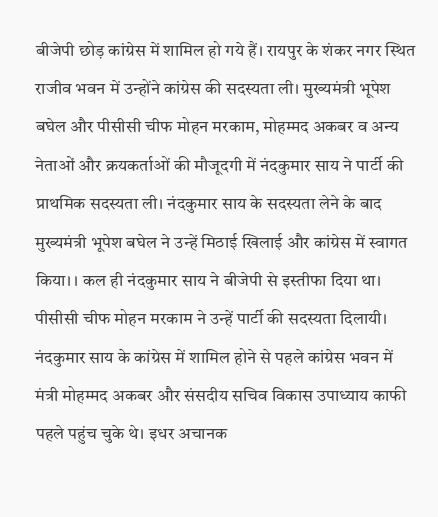बीजेपी छोड़ कांग्रेस में शामिल हो गये हैं। रायपुर के शंकर नगर स्थित राजीव भवन में उन्होंने कांग्रेस की सदस्यता ली। मुख्यमंत्री भूपेश बघेल और पीसीसी चीफ मोहन मरकाम, मोहम्मद अकबर व अन्य नेताओं और क्रयकर्ताओं की मौजूदगी में नंदकुमार साय ने पार्टी की प्राथमिक सदस्यता ली। नंदकुमार साय के सदस्यता लेने के बाद मुख्यमंत्री भूपेश बघेल ने उन्हें मिठाई खिलाई और कांग्रेस में स्वागत किया। । कल ही नंदकुमार साय ने बीजेपी से इस्तीफा दिया था। पीसीसी चीफ मोहन मरकाम ने उन्हें पार्टी की सदस्यता दिलायी। नंदकुमार साय के कांग्रेस में शामिल होने से पहले कांग्रेस भवन में मंत्री मोहम्मद अकबर और संसदीय सचिव विकास उपाध्याय काफी पहले पहुंच चुके थे। इधर अचानक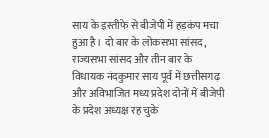साय के इस्तीफे से बीजेपी में हड़कंप मचा हुआ है। दो बार के लोकसभा सांसद, राज्यसभा सांसद और तीन बार के विधायक नंदकुमार साय पूर्व में छत्तीसगढ़ और अविभाजित मध्य प्रदेश दोनों में बीजेपी के प्रदेश अध्यक्ष रह चुके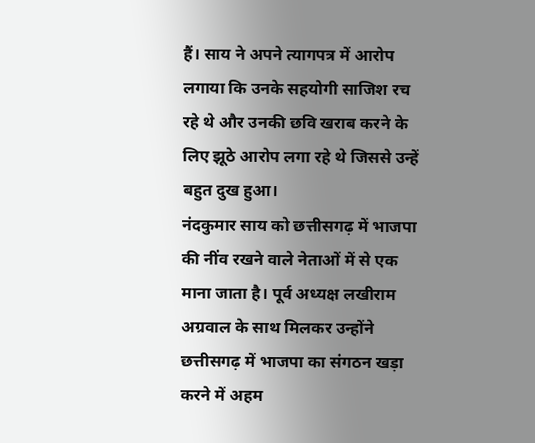हैं। साय ने अपने त्यागपत्र में आरोप लगाया कि उनके सहयोगी साजिश रच रहे थे और उनकी छवि खराब करने के लिए झूठे आरोप लगा रहे थे जिससे उन्हें बहुत दुख हुआ।
नंदकुमार साय को छत्तीसगढ़ में भाजपा की नींव रखने वाले नेताओं में से एक माना जाता है। पूर्व अध्यक्ष लखीराम अग्रवाल के साथ मिलकर उन्होंने छत्तीसगढ़ में भाजपा का संगठन खड़ा करने में अहम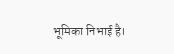भूमिका निभाई है।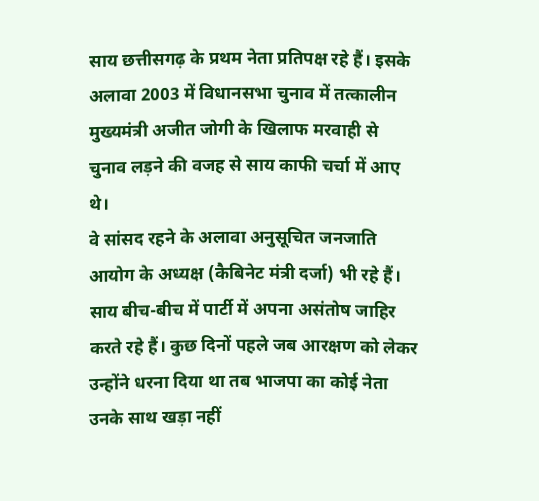साय छत्तीसगढ़ के प्रथम नेता प्रतिपक्ष रहे हैं। इसके अलावा 2003 में विधानसभा चुनाव में तत्कालीन मुख्यमंत्री अजीत जोगी के खिलाफ मरवाही से चुनाव लड़ने की वजह से साय काफी चर्चा में आए थे।
वे सांसद रहने के अलावा अनुसूचित जनजाति आयोग के अध्यक्ष (कैबिनेट मंत्री दर्जा) भी रहे हैं। साय बीच-बीच में पार्टी में अपना असंतोष जाहिर करते रहे हैं। कुछ दिनों पहले जब आरक्षण को लेकर उन्होंने धरना दिया था तब भाजपा का कोई नेता उनके साथ खड़ा नहीं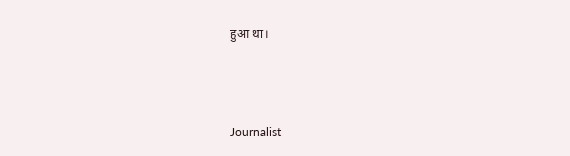हुआ था।



Journalist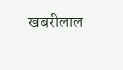खबरीलाल